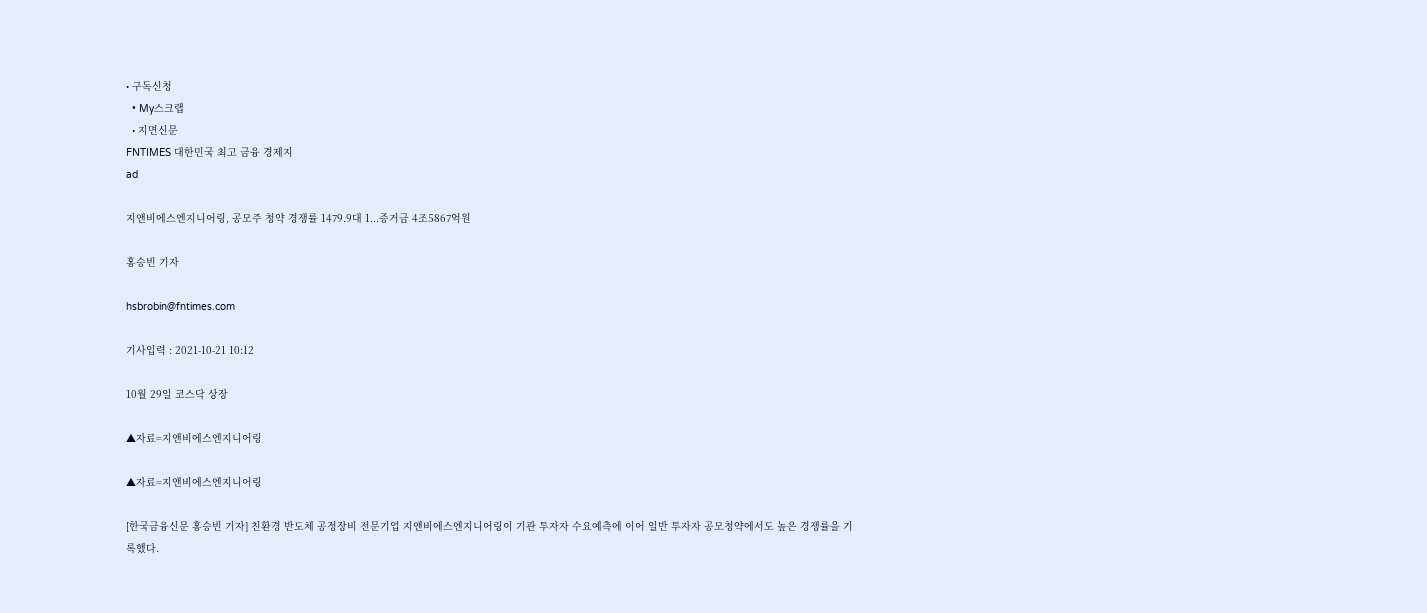• 구독신청
  • My스크랩
  • 지면신문
FNTIMES 대한민국 최고 금융 경제지
ad

지앤비에스엔지니어링, 공모주 청약 경쟁률 1479.9대 1...증거금 4조5867억원

홍승빈 기자

hsbrobin@fntimes.com

기사입력 : 2021-10-21 10:12

10월 29일 코스닥 상장

▲자료=지앤비에스엔지니어링

▲자료=지앤비에스엔지니어링

[한국금융신문 홍승빈 기자] 친환경 반도체 공정장비 전문기업 지앤비에스엔지니어링이 기관 투자자 수요예측에 이어 일반 투자자 공모청약에서도 높은 경쟁률을 기록했다.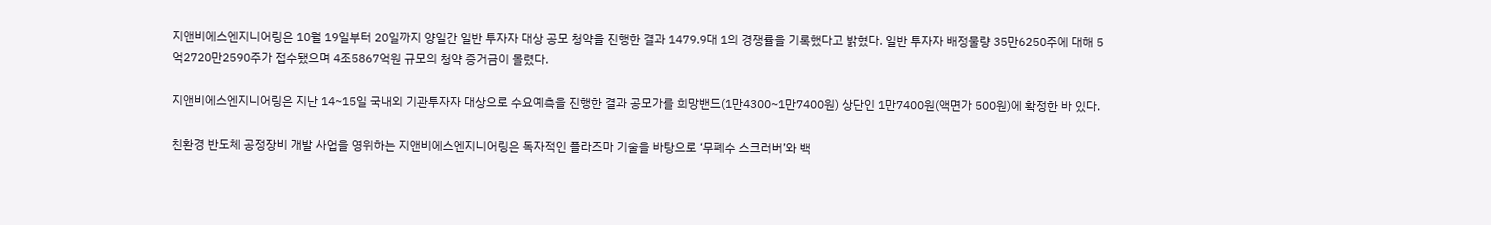지앤비에스엔지니어링은 10월 19일부터 20일까지 양일간 일반 투자자 대상 공모 청약을 진행한 결과 1479.9대 1의 경쟁률을 기록했다고 밝혔다. 일반 투자자 배정물량 35만6250주에 대해 5억2720만2590주가 접수됐으며 4조5867억원 규모의 청약 증거금이 몰렸다.

지앤비에스엔지니어링은 지난 14~15일 국내외 기관투자자 대상으로 수요예측을 진행한 결과 공모가를 희망밴드(1만4300~1만7400원) 상단인 1만7400원(액면가 500원)에 확정한 바 있다.

친환경 반도체 공정장비 개발 사업을 영위하는 지앤비에스엔지니어링은 독자적인 플라즈마 기술을 바탕으로 ‘무폐수 스크러버’와 백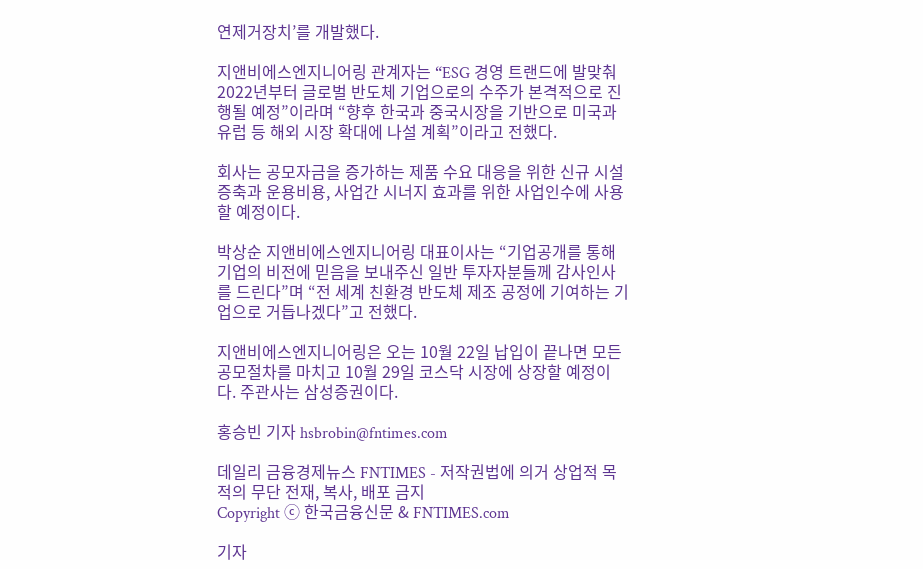연제거장치’를 개발했다.

지앤비에스엔지니어링 관계자는 “ESG 경영 트랜드에 발맞춰 2022년부터 글로벌 반도체 기업으로의 수주가 본격적으로 진행될 예정”이라며 “향후 한국과 중국시장을 기반으로 미국과 유럽 등 해외 시장 확대에 나설 계획”이라고 전했다.

회사는 공모자금을 증가하는 제품 수요 대응을 위한 신규 시설 증축과 운용비용, 사업간 시너지 효과를 위한 사업인수에 사용할 예정이다.

박상순 지앤비에스엔지니어링 대표이사는 “기업공개를 통해 기업의 비전에 믿음을 보내주신 일반 투자자분들께 감사인사를 드린다”며 “전 세계 친환경 반도체 제조 공정에 기여하는 기업으로 거듭나겠다”고 전했다.

지앤비에스엔지니어링은 오는 10월 22일 납입이 끝나면 모든 공모절차를 마치고 10월 29일 코스닥 시장에 상장할 예정이다. 주관사는 삼성증권이다.

홍승빈 기자 hsbrobin@fntimes.com

데일리 금융경제뉴스 FNTIMES - 저작권법에 의거 상업적 목적의 무단 전재, 복사, 배포 금지
Copyright ⓒ 한국금융신문 & FNTIMES.com

기자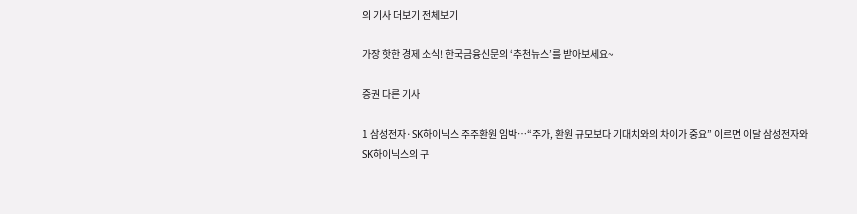의 기사 더보기 전체보기

가장 핫한 경제 소식! 한국금융신문의 ‘추천뉴스’를 받아보세요~

증권 다른 기사

1 삼성전자·SK하이닉스 주주환원 임박…“주가, 환원 규모보다 기대치와의 차이가 중요” 이르면 이달 삼성전자와 SK하이닉스의 구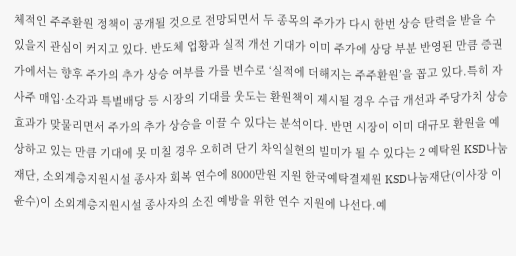체적인 주주환원 정책이 공개될 것으로 전망되면서 두 종목의 주가가 다시 한번 상승 탄력을 받을 수 있을지 관심이 커지고 있다. 반도체 업황과 실적 개선 기대가 이미 주가에 상당 부분 반영된 만큼 증권가에서는 향후 주가의 추가 상승 여부를 가를 변수로 ‘실적에 더해지는 주주환원’을 꼽고 있다.특히 자사주 매입·소각과 특별배당 등 시장의 기대를 웃도는 환원책이 제시될 경우 수급 개선과 주당가치 상승 효과가 맞물리면서 주가의 추가 상승을 이끌 수 있다는 분석이다. 반면 시장이 이미 대규모 환원을 예상하고 있는 만큼 기대에 못 미칠 경우 오히려 단기 차익실현의 빌미가 될 수 있다는 2 예탁원 KSD나눔재단, 소외계층지원시설 종사자 회복 연수에 8000만원 지원 한국예탁결제원 KSD나눔재단(이사장 이윤수)이 소외계층지원시설 종사자의 소진 예방을 위한 연수 지원에 나선다.예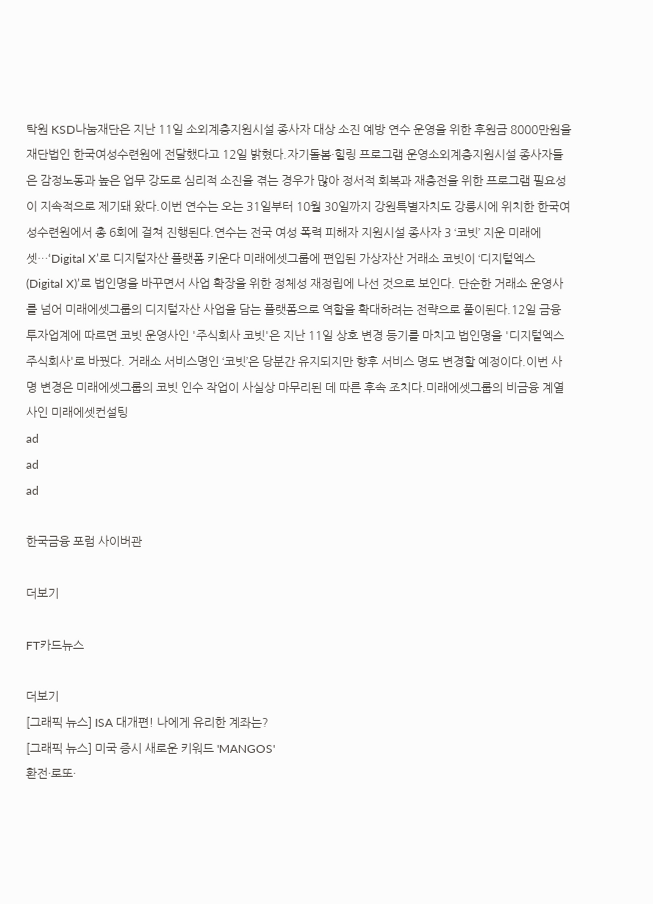탁원 KSD나눔재단은 지난 11일 소외계층지원시설 종사자 대상 소진 예방 연수 운영을 위한 후원금 8000만원을 재단법인 한국여성수련원에 전달했다고 12일 밝혔다.자기돌봄·힐링 프로그램 운영소외계층지원시설 종사자들은 감정노동과 높은 업무 강도로 심리적 소진을 겪는 경우가 많아 정서적 회복과 재충전을 위한 프로그램 필요성이 지속적으로 제기돼 왔다.이번 연수는 오는 31일부터 10월 30일까지 강원특별자치도 강릉시에 위치한 한국여성수련원에서 총 6회에 걸쳐 진행된다.연수는 전국 여성 폭력 피해자 지원시설 종사자 3 ‘코빗’ 지운 미래에셋…‘Digital X’로 디지털자산 플랫폼 키운다 미래에셋그룹에 편입된 가상자산 거래소 코빗이 ‘디지털엑스(Digital X)’로 법인명을 바꾸면서 사업 확장을 위한 정체성 재정립에 나선 것으로 보인다. 단순한 거래소 운영사를 넘어 미래에셋그룹의 디지털자산 사업을 담는 플랫폼으로 역할을 확대하려는 전략으로 풀이된다.12일 금융투자업계에 따르면 코빗 운영사인 '주식회사 코빗'은 지난 11일 상호 변경 등기를 마치고 법인명을 '디지털엑스 주식회사'로 바꿨다. 거래소 서비스명인 ‘코빗’은 당분간 유지되지만 향후 서비스 명도 변경할 예정이다.이번 사명 변경은 미래에셋그룹의 코빗 인수 작업이 사실상 마무리된 데 따른 후속 조치다.미래에셋그룹의 비금융 계열사인 미래에셋컨설팅
ad
ad
ad

한국금융 포럼 사이버관

더보기

FT카드뉴스

더보기
[그래픽 뉴스] ISA 대개편! 나에게 유리한 계좌는?
[그래픽 뉴스] 미국 증시 새로운 키워드 'MANGOS'
환전·로또·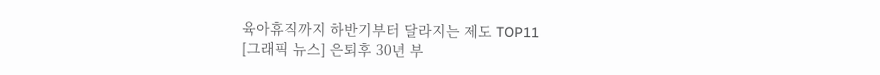육아휴직까지 하반기부터 달라지는 제도 TOP11
[그래픽 뉴스] 은퇴후 30년 부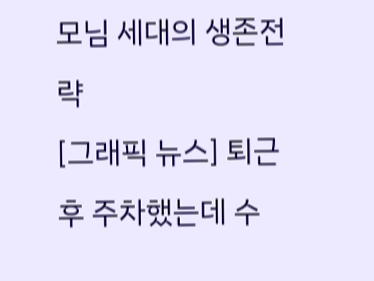모님 세대의 생존전략
[그래픽 뉴스] 퇴근 후 주차했는데 수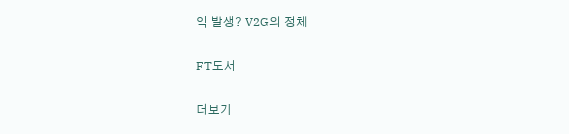익 발생? V2G의 정체

FT도서

더보기